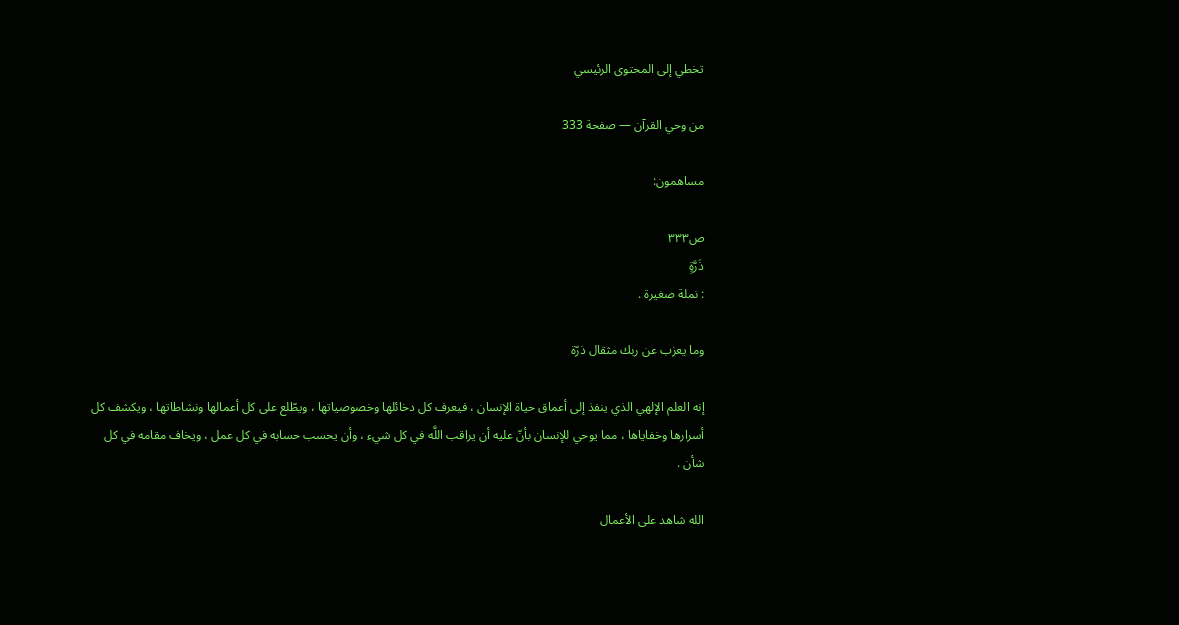تخطي إلى المحتوى الرئيسي

من وحي القرآن — صفحة 333

مساهمون:

ص٣٣٣
ذَرَّةٍ
: نملة صغيرة .

وما يعزب عن ربك مثقال ذرّة

إنه العلم الإلهي الذي ينفذ إلى أعماق حياة الإنسان ، فيعرف كل دخائلها وخصوصياتها ، ويطّلع على كل أعمالها ونشاطاتها ، ويكشف كل أسرارها وخفاياها ، مما يوحي للإنسان بأنّ عليه أن يراقب اللَّه في كل شيء ، وأن يحسب حسابه في كل عمل ، ويخاف مقامه في كل شأن .

الله شاهد على الأعمال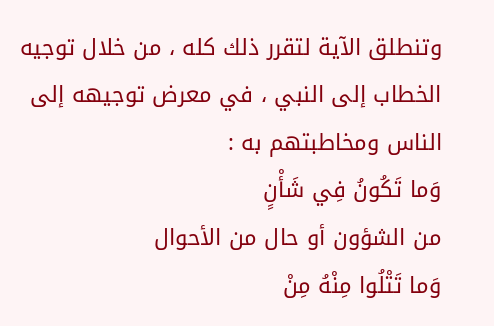وتنطلق الآية لتقرر ذلك كله ، من خلال توجيه الخطاب إلى النبي ، في معرض توجيهه إلى الناس ومخاطبتهم به :
وَما تَكُونُ فِي شَأْنٍ
من الشؤون أو حال من الأحوال
وَما تَتْلُوا مِنْهُ مِنْ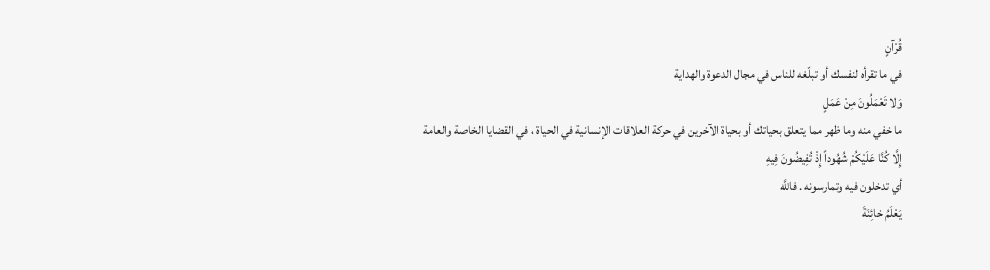قُرْآنٍ
في ما تقرأه لنفسك أو تبلّغه للناس في مجال الدعوة والهداية
وَلا تَعْمَلُونَ مِنْ عَمَلٍ
ما خفي منه وما ظهر مما يتعلق بحياتك أو بحياة الآخرين في حركة العلاقات الإنسانية في الحياة ، في القضايا الخاصة والعامة
إِلَّا كُنَّا عَلَيْكُمْ شُهُوداً إِذْ تُفِيضُونَ فِيهِ
أي تدخلون فيه وتمارسونه . فاللَّه
يَعْلَمُ خائِنَةَ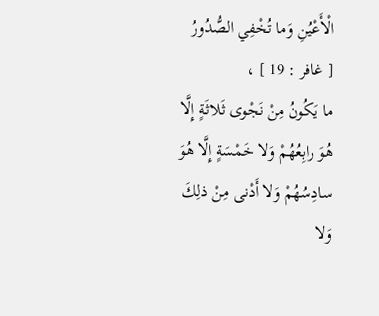الْأَعْيُنِ وَما تُخْفِي الصُّدُورُ
[ غافر : 19 ] ،
ما يَكُونُ مِنْ نَجْوى ثَلاثَةٍ إِلَّا هُوَ رابِعُهُمْ وَلا خَمْسَةٍ إِلَّا هُوَ سادِسُهُمْ وَلا أَدْنى مِنْ ذلِكَ وَلا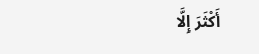أَكْثَرَ إِلَّا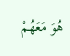هُوَ مَعَهُمْ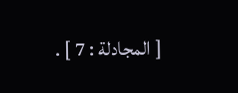[ المجادلة : 7 ] .